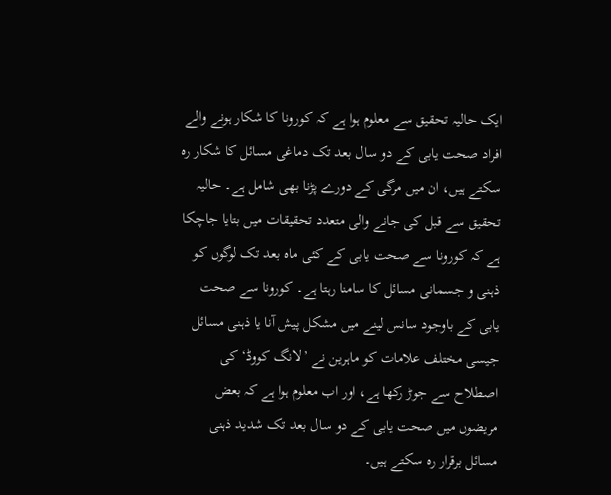ایک حالیہ تحقیق سے معلوم ہوا ہے کہ کورونا کا شکار ہونے والے افراد صحت یابی کے دو سال بعد تک دماغی مسائل کا شکار رہ سکتے ہیں، ان میں مرگی کے دورے پڑنا بھی شامل ہے۔ حالیہ تحقیق سے قبل کی جانے والی متعدد تحقیقات میں بتایا جاچکا ہے کہ کورونا سے صحت یابی کے کئی ماہ بعد تک لوگوں کو ذہنی و جسمانی مسائل کا سامنا رہتا ہے۔ کورونا سے صحت یابی کے باوجود سانس لینے میں مشکل پیش آنا یا ذہنی مسائل جیسی مختلف علامات کو ماہرین نے ’لانگ کووڈ‘ کی اصطلاح سے جوڑ رکھا ہے، اور اب معلوم ہوا ہے کہ بعض مریضوں میں صحت یابی کے دو سال بعد تک شدید ذہنی مسائل برقرار رہ سکتے ہیں۔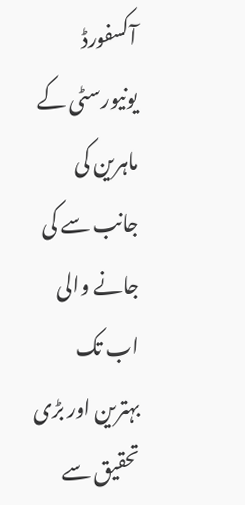آکسفورڈ یونیورسٹی کے ماہرین کی جانب سے کی جانے والی اب تک بہترین اور بڑی تحقیق سے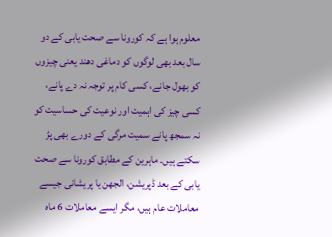معلوم ہوا ہے کہ کورونا سے صحت یابی کے دو سال بعد بھی لوگوں کو دماغی دھند یعنی چیزوں کو بھول جانے، کسی کام پر توجہ نہ دے پانے، کسی چیز کی اہمیت اور نوعیت کی حساسیت کو نہ سمجھ پانے سمیت مرگی کے دورے بھی پڑ سکتے ہیں۔ ماہرین کے مطابق کورونا سے صحت یابی کے بعد ڈپریشن، الجھن یا پریشانی جیسے معاملات عام ہیں، مگر ایسے معاملات 6 ماہ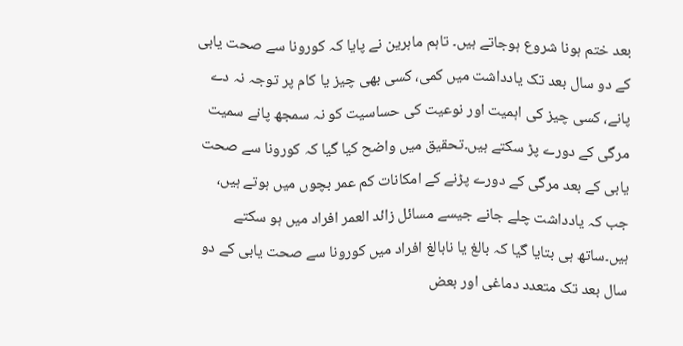بعد ختم ہونا شروع ہوجاتے ہیں۔ تاہم ماہرین نے پایا کہ کورونا سے صحت یابی کے دو سال بعد تک یادداشت میں کمی، کسی بھی چیز یا کام پر توجہ نہ دے پانے، کسی چیز کی اہمیت اور نوعیت کی حساسیت کو نہ سمجھ پانے سمیت مرگی کے دورے پڑ سکتے ہیں۔تحقیق میں واضح کیا گیا کہ کورونا سے صحت یابی کے بعد مرگی کے دورے پڑنے کے امکانات کم عمر بچوں میں ہوتے ہیں، جب کہ یادداشت چلے جانے جیسے مسائل زائد العمر افراد میں ہو سکتے ہیں۔ساتھ ہی بتایا گیا کہ بالغ یا نابالغ افراد میں کورونا سے صحت یابی کے دو سال بعد تک متعدد دماغی اور بعض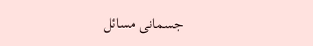جسمانی مسائل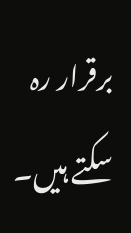برقرار رہ سکتے ہیں۔